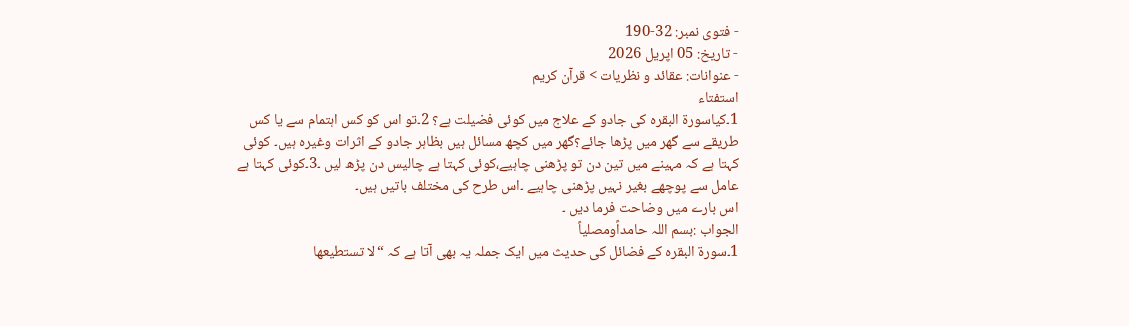- فتوی نمبر: 32-190
- تاریخ: 05 اپریل 2026
- عنوانات: عقائد و نظریات > قرآن کریم
استفتاء
1۔کیاسورۃ البقرہ کی جادو کے علاج میں کوئی فضیلت ہے؟ 2۔تو اس کو کس اہتمام سے یا کس طریقے سے گھر میں پڑھا جائے؟گھر میں کچھ مسائل ہیں بظاہر جادو کے اثرات وغیرہ ہیں۔ کوئی کہتا ہے کہ مہینے میں تین دن تو پڑھنی چاہیے،کوئی کہتا ہے چالیس دن پڑھ لیں ۔3۔کوئی کہتا ہے عامل سے پوچھے بغیر نہیں پڑھنی چاہیے ۔اس طرح کی مختلف باتیں ہیں۔
اس بارے میں وضاحت فرما دیں ۔
الجواب :بسم اللہ حامداًومصلیاً
1۔سورۃ البقرہ کے فضائل کی حدیث میں ایک جملہ یہ بھی آتا ہے کہ “لا تستطيعها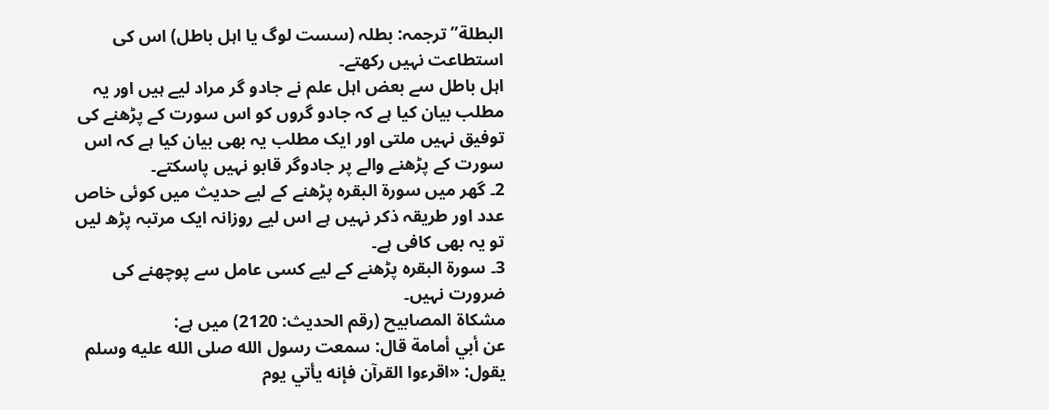البطلة” ترجمہ: بطلہ (سست لوگ یا اہل باطل) اس کی استطاعت نہیں رکھتے۔
اہل باطل سے بعض اہل علم نے جادو گر مراد لیے ہیں اور یہ مطلب بیان کیا ہے کہ جادو گروں کو اس سورت کے پڑھنے کی توفیق نہیں ملتی اور ایک مطلب یہ بھی بیان کیا ہے کہ اس سورت کے پڑھنے والے پر جادوگر قابو نہیں پاسکتے۔
2۔ گھر میں سورۃ البقرہ پڑھنے کے لیے حدیث میں کوئی خاص عدد اور طریقہ ذکر نہیں ہے اس لیے روزانہ ایک مرتبہ پڑھ لیں تو یہ بھی کافی ہے۔
3۔ سورۃ البقرہ پڑھنے کے لیے کسی عامل سے پوچھنے کی ضرورت نہیں۔
مشکاۃ المصابیح (رقم الحدیث: 2120) میں ہے:
عن أبي أمامة قال: سمعت رسول الله صلى الله عليه وسلم يقول: «اقرءوا القرآن فإنه يأتي يوم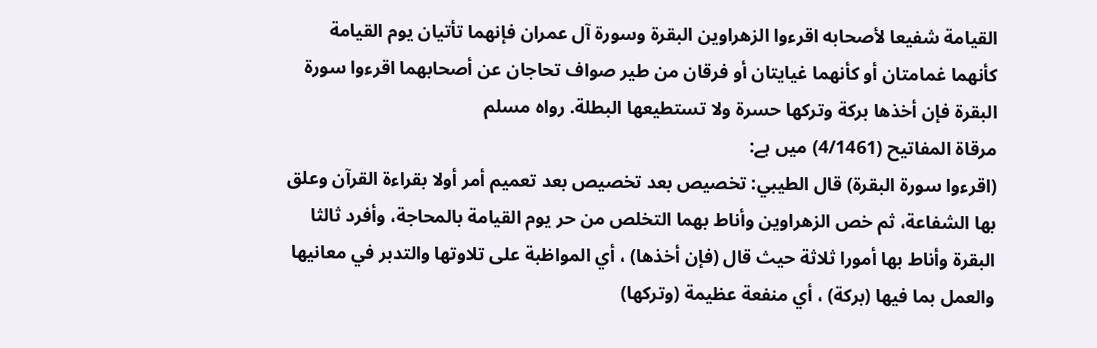القيامة شفيعا لأصحابه اقرءوا الزهراوين البقرة وسورة آل عمران فإنهما تأتيان يوم القيامة كأنهما غمامتان أو كأنهما غيايتان أو فرقان من طير صواف تحاجان عن أصحابهما اقرءوا سورة البقرة فإن أخذها بركة وتركها حسرة ولا تستطيعها البطلة. رواه مسلم
مرقاۃ المفاتیح (4/1461) میں ہے:
(اقرءوا سورة البقرة) قال الطيبي: تخصيص بعد تخصيص بعد تعميم أمر أولا بقراءة القرآن وعلق بها الشفاعة، ثم خص الزهراوين وأناط بهما التخلص من حر يوم القيامة بالمحاجة، وأفرد ثالثا البقرة وأناط بها أمورا ثلاثة حيث قال (فإن أخذها) ، أي المواظبة على تلاوتها والتدبر في معانيها والعمل بما فيها (بركة) ، أي منفعة عظيمة (وتركها)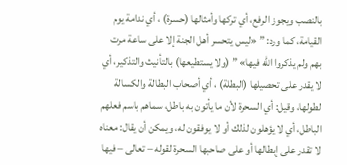بالنصب ويجوز الرفع، أي تركها وأمثالها (حسرة) ، أي ندامة يوم القيامة، كما ورد: ” «ليس يتحسر أهل الجنة إلا على ساعة مرت بهم ولم يذكروا الله فيها» ” (ولا يستطيعها) بالتأنيث والتذكير، أي لا يقدر على تحصيلها (البطلة) ، أي أصحاب البطالة والكسالة لطولها، وقيل: أي السحرة لأن ما يأتون به باطل، سماهم باسم فعلهم الباطل، أي لا يؤهلون لذلك أو لا يوفقون له، ويمكن أن يقال: معناه لا تقدر على إبطالها أو على صاحبها السحرة لقوله – تعالى – فيها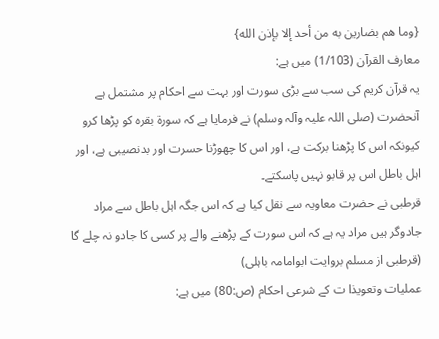{وما هم بضارين به من أحد إلا بإذن الله}
معارف القرآن (1/103) میں ہے:
یہ قرآن کریم کی سب سے بڑی سورت اور بہت سے احکام پر مشتمل ہے آنحضرت (صلی اللہ علیہ وآلہ وسلم) نے فرمایا ہے کہ سورۃ بقرہ کو پڑھا کرو کیونکہ اس کا پڑھنا برکت ہے، اور اس کا چھوڑنا حسرت اور بدنصیبی ہے، اور اہل باطل اس پر قابو نہیں پاسکتے۔
قرطبی نے حضرت معاویہ سے نقل کیا ہے کہ اس جگہ اہل باطل سے مراد جادوگر ہیں مراد یہ ہے کہ اس سورت کے پڑھنے والے پر کسی کا جادو نہ چلے گا (قرطبی از مسلم بروایت ابوامامہ باہلی)
عملیات وتعویذا ت کے شرعی احکام (ص:80) میں ہے: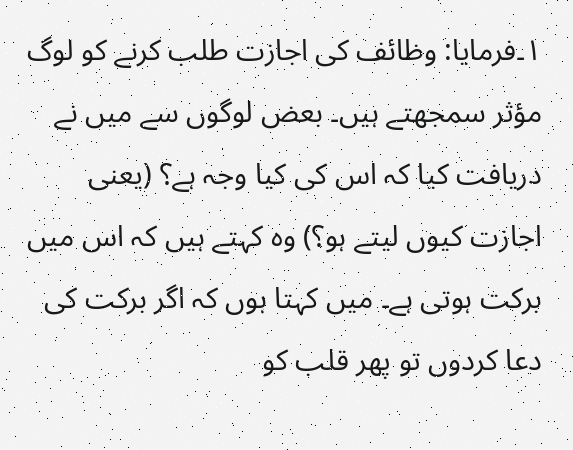۱۔فرمایا: وظائف کی اجازت طلب کرنے کو لوگ مؤثر سمجھتے ہیں۔ بعض لوگوں سے میں نے دریافت کیا کہ اس کی کیا وجہ ہے؟ (یعنی اجازت کیوں لیتے ہو؟) وہ کہتے ہیں کہ اس میں برکت ہوتی ہے۔ میں کہتا ہوں کہ اگر برکت کی دعا کردوں تو پھر قلب کو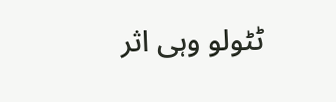ٹٹولو وہی اثر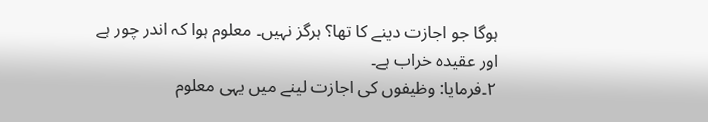ہوگا جو اجازت دینے کا تھا؟ ہرگز نہیں۔ معلوم ہوا کہ اندر چور ہے اور عقیدہ خراب ہے۔
۲۔فرمایا: وظیفوں کی اجازت لینے میں یہی معلوم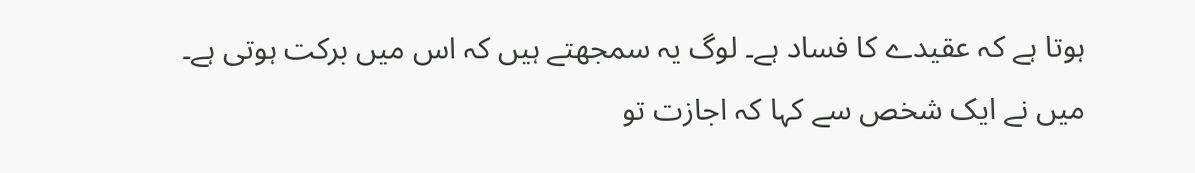ہوتا ہے کہ عقیدے کا فساد ہے۔ لوگ یہ سمجھتے ہیں کہ اس میں برکت ہوتی ہے۔ میں نے ایک شخص سے کہا کہ اجازت تو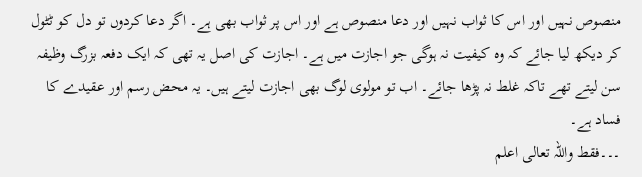منصوص نہیں اور اس کا ثواب نہیں اور دعا منصوص ہے اور اس پر ثواب بھی ہے۔ اگر دعا کردوں تو دل کو ٹٹول کر دیکھ لیا جائے کہ وہ کیفیت نہ ہوگی جو اجازت میں ہے۔ اجازت کی اصل یہ تھی کہ ایک دفعہ بزرگ وظیفہ سن لیتے تھے تاکہ غلط نہ پڑھا جائے۔ اب تو مولوی لوگ بھی اجازت لیتے ہیں۔ یہ محض رسم اور عقیدے کا فساد ہے۔
۔۔۔فقط واللہ تعالی اعلم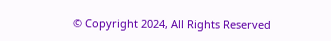© Copyright 2024, All Rights Reserved